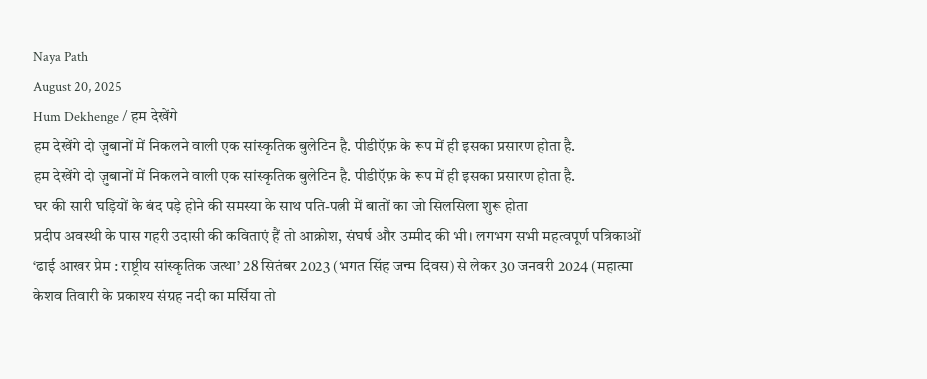Naya Path
August 20, 2025
Hum Dekhenge / हम देखेंगे
हम देखेंगे दो ज़ुबानों में निकलने वाली एक सांस्कृतिक बुलेटिन है. पीडीऍफ़ के रूप में ही इसका प्रसारण होता है.
हम देखेंगे दो ज़ुबानों में निकलने वाली एक सांस्कृतिक बुलेटिन है. पीडीऍफ़ के रूप में ही इसका प्रसारण होता है.
घर की सारी घड़ियों के बंद पड़े होने की समस्या के साथ पति-पत्नी में बातों का जो सिलसिला शुरू होता
प्रदीप अवस्थी के पास गहरी उदासी की कविताएं हैं तो आक्रोश, संघर्ष और उम्मीद की भी। लगभग सभी महत्वपूर्ण पत्रिकाओं
‘ढाई आखर प्रेम : राष्ट्रीय सांस्कृतिक जत्था’ 28 सितंबर 2023 (भगत सिंह जन्म दिवस) से लेकर 30 जनवरी 2024 (महात्मा
केशव तिवारी के प्रकाश्य संग्रह नदी का मर्सिया तो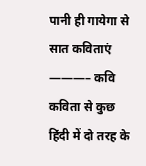पानी ही गायेगा से सात कविताएं ———– कवि कविता से कुछ
हिंदी में दो तरह के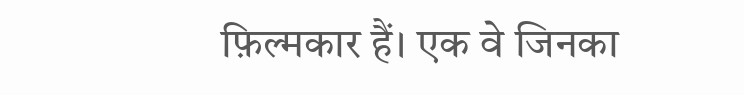फ़िल्मकार हैं। एक वे जिनका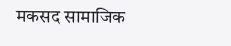मकसद सामाजिक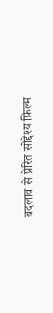बदलाव से प्रेरित सोद्देश्य फ़िल्म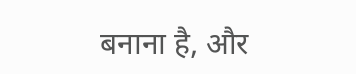बनाना है, और